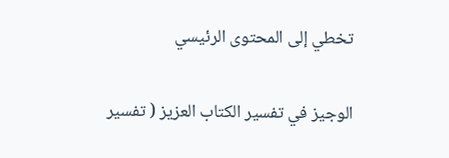تخطي إلى المحتوى الرئيسي

الوجيز في تفسير الكتاب العزيز ( تفسير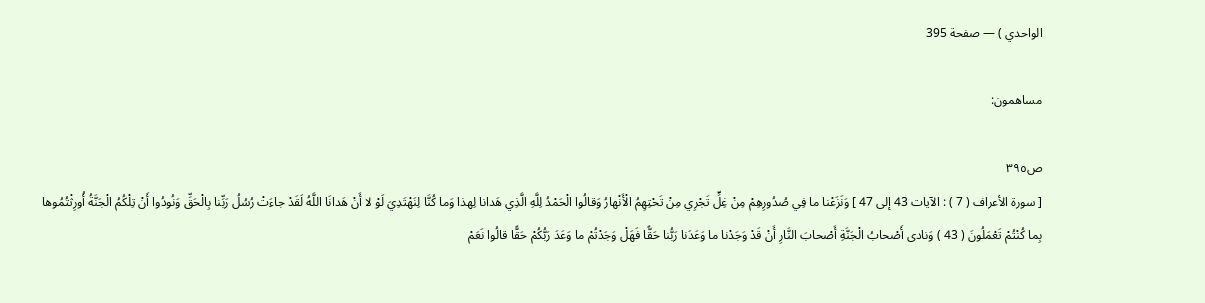الواحدي ) — صفحة 395

مساهمون:

ص٣٩٥
[ سورة الأعراف ( 7 ) : الآيات 43 إلى 47 ] وَنَزَعْنا ما فِي صُدُورِهِمْ مِنْ غِلٍّ تَجْرِي مِنْ تَحْتِهِمُ الْأَنْهارُ وَقالُوا الْحَمْدُ لِلَّهِ الَّذِي هَدانا لِهذا وَما كُنَّا لِنَهْتَدِيَ لَوْ لا أَنْ هَدانَا اللَّهُ لَقَدْ جاءَتْ رُسُلُ رَبِّنا بِالْحَقِّ وَنُودُوا أَنْ تِلْكُمُ الْجَنَّةُ أُورِثْتُمُوها بِما كُنْتُمْ تَعْمَلُونَ ( 43 ) وَنادى أَصْحابُ الْجَنَّةِ أَصْحابَ النَّارِ أَنْ قَدْ وَجَدْنا ما وَعَدَنا رَبُّنا حَقًّا فَهَلْ وَجَدْتُمْ ما وَعَدَ رَبُّكُمْ حَقًّا قالُوا نَعَمْ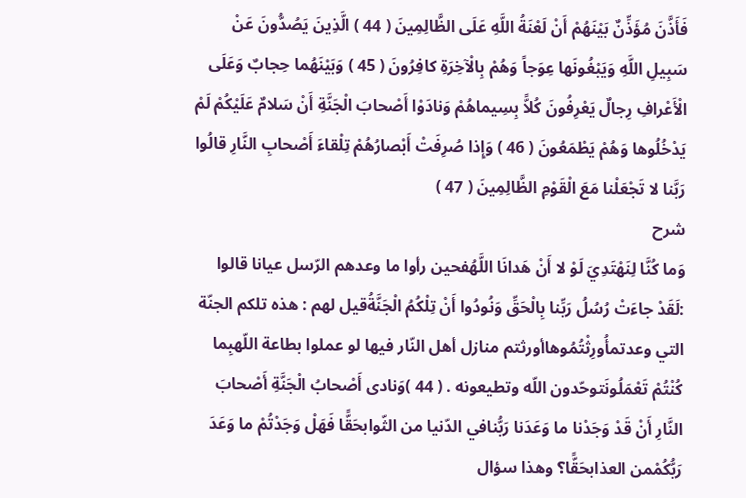فَأَذَّنَ مُؤَذِّنٌ بَيْنَهُمْ أَنْ لَعْنَةُ اللَّهِ عَلَى الظَّالِمِينَ ( 44 ) الَّذِينَ يَصُدُّونَ عَنْ سَبِيلِ اللَّهِ وَيَبْغُونَها عِوَجاً وَهُمْ بِالْآخِرَةِ كافِرُونَ ( 45 ) وَبَيْنَهُما حِجابٌ وَعَلَى الْأَعْرافِ رِجالٌ يَعْرِفُونَ كُلاًّ بِسِيماهُمْ وَنادَوْا أَصْحابَ الْجَنَّةِ أَنْ سَلامٌ عَلَيْكُمْ لَمْ يَدْخُلُوها وَهُمْ يَطْمَعُونَ ( 46 ) وَإِذا صُرِفَتْ أَبْصارُهُمْ تِلْقاءَ أَصْحابِ النَّارِ قالُوا رَبَّنا لا تَجْعَلْنا مَعَ الْقَوْمِ الظَّالِمِينَ ( 47 )
شرح
وَما كُنَّا لِنَهْتَدِيَ لَوْ لا أَنْ هَدانَا اللَّهُفحين رأوا ما وعدهم الرّسل عيانا قالوا :لَقَدْ جاءَتْ رُسُلُ رَبِّنا بِالْحَقِّ وَنُودُوا أَنْ تِلْكُمُ الْجَنَّةُقيل لهم : هذه تلكم الجنّة التي وعدتمأُورِثْتُمُوهاأورثتم منازل أهل النّار فيها لو عملوا بطاعة اللّهبِما كُنْتُمْ تَعْمَلُونَتوحّدون اللّه وتطيعونه . ( 44 )وَنادى أَصْحابُ الْجَنَّةِ أَصْحابَ النَّارِ أَنْ قَدْ وَجَدْنا ما وَعَدَنا رَبُّنافي الدّنيا من الثّوابحَقًّا فَهَلْ وَجَدْتُمْ ما وَعَدَ رَبُّكُمْمن العذابحَقًّا؟ وهذا سؤال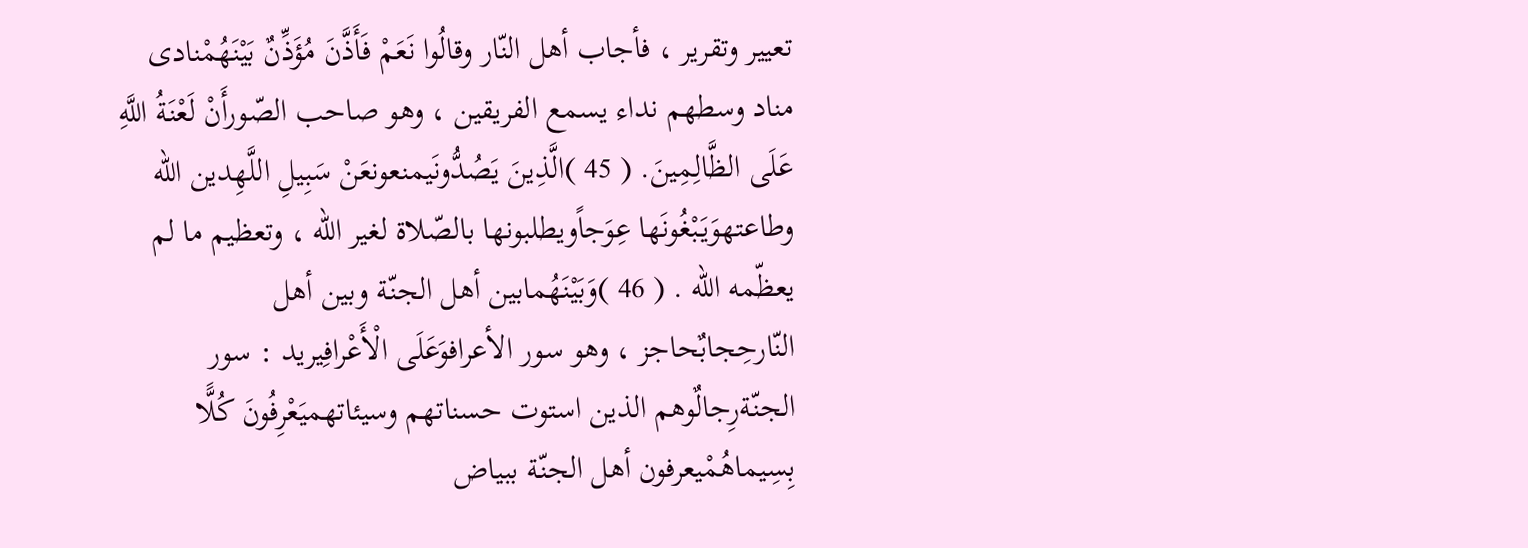تعيير وتقرير ، فأجاب أهل النّار وقالُوا نَعَمْ فَأَذَّنَ مُؤَذِّنٌ بَيْنَهُمْنادى مناد وسطهم نداء يسمع الفريقين ، وهو صاحب الصّورأَنْ لَعْنَةُ اللَّهِ عَلَى الظَّالِمِينَ. ( 45 )الَّذِينَ يَصُدُّونَيمنعونعَنْ سَبِيلِ اللَّهِدين اللّه وطاعتهوَيَبْغُونَها عِوَجاًويطلبونها بالصّلاة لغير اللّه ، وتعظيم ما لم يعظّمه اللّه . ( 46 )وَبَيْنَهُمابين أهل الجنّة وبين أهل النّارحِجابٌحاجز ، وهو سور الأعرافوَعَلَى الْأَعْرافِيريد : سور الجنّةرِجالٌوهم الذين استوت حسناتهم وسيئاتهميَعْرِفُونَ كُلًّا بِسِيماهُمْيعرفون أهل الجنّة ببياض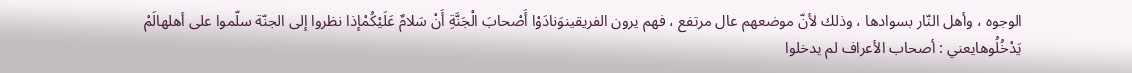الوجوه ، وأهل النّار بسوادها ، وذلك لأنّ موضعهم عال مرتفع ، فهم يرون الفريقينوَنادَوْا أَصْحابَ الْجَنَّةِ أَنْ سَلامٌ عَلَيْكُمْإذا نظروا إلى الجنّة سلّموا على أهلهالَمْ يَدْخُلُوهايعني : أصحاب الأعراف لم يدخلوا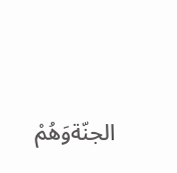الجنّةوَهُمْ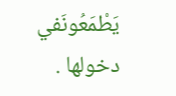يَطْمَعُونَفي دخولها .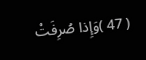( 47 )وَإِذا صُرِفَتْ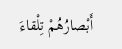أَبْصارُهُمْ تِلْقاءَ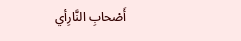أَصْحابِ النَّارِأي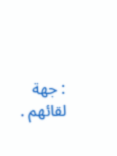: جهة لقائهم .